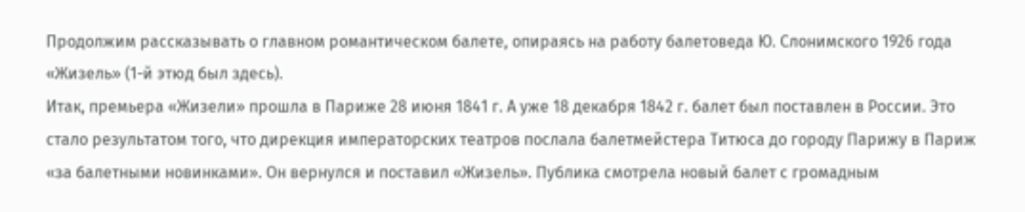Продолжим рассказывать о главном романтическом балете, опираясь на работу балетоведа Ю. Слонимского 1926 года «Жизель» (1-й этюд был здесь).
Итак, премьера «Жизели» прошла в Париже 28 июня 1841 г. А уже 18 декабря 1842 г. балет был поставлен в России. Это стало результатом того, что дирекция императорских театров послала балетмейстера Титюса до городу Парижу в Париж «за балетными новинками». Он вернулся и поставил «Жизель». Публика смотрела новый балет с громадным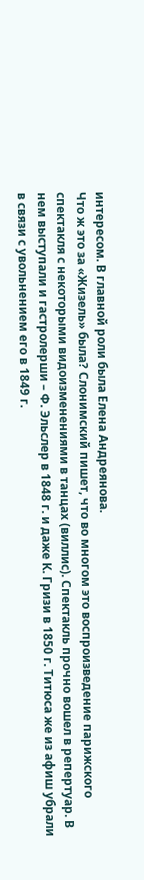интересом. В главной роли была Елена Андреянова.
Что ж это за «Жизель» была? Слонимский пишет, что во многом это воспроизведение парижского спектакля с некоторыми видоизменениями в танцах (виллис). Спектакль прочно вошел в репертуар. В нем выступали и гастролерши – Ф. Эльслер в 1848 г. и даже К. Гризи в 1850 г. Титюса же из афиш убрали в связи с увольнением его в 1849 г.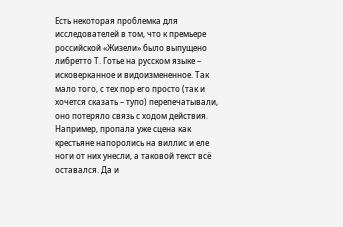Есть некоторая проблемка для исследователей в том, что к премьере российской «Жизели» было выпущено либретто Т. Готье на русском языке – исковерканное и видоизмененное. Так мало того, с тех пор его просто (так и хочется сказать – тупо) перепечатывали, оно потеряло связь с ходом действия. Например, пропала уже сцена как крестьяне напоролись на виллис и еле ноги от них унесли, а таковой текст всё оставался. Да и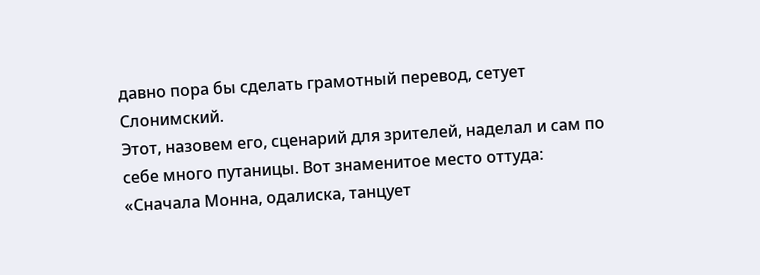давно пора бы сделать грамотный перевод, сетует Слонимский.
Этот, назовем его, сценарий для зрителей, наделал и сам по себе много путаницы. Вот знаменитое место оттуда: «Сначала Монна, одалиска, танцует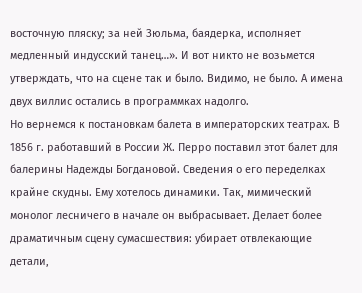восточную пляску; за ней Зюльма, баядерка, исполняет медленный индусский танец…». И вот никто не возьмется утверждать, что на сцене так и было. Видимо, не было. А имена двух виллис остались в программках надолго.
Но вернемся к постановкам балета в императорских театрах. В 1856 г. работавший в России Ж. Перро поставил этот балет для балерины Надежды Богдановой. Сведения о его переделках крайне скудны. Ему хотелось динамики. Так, мимический монолог лесничего в начале он выбрасывает. Делает более драматичным сцену сумасшествия: убирает отвлекающие детали,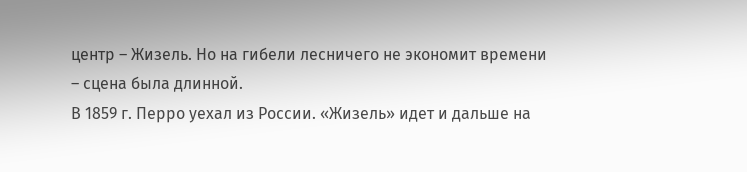центр – Жизель. Но на гибели лесничего не экономит времени – сцена была длинной.
В 1859 г. Перро уехал из России. «Жизель» идет и дальше на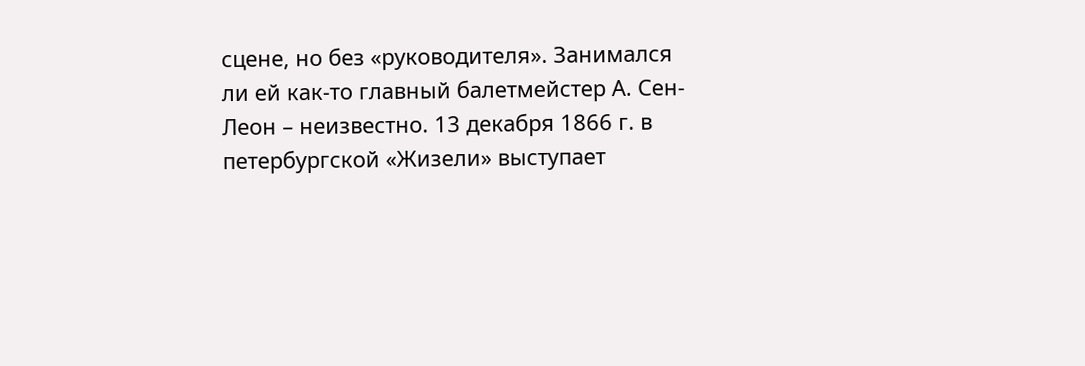сцене, но без «руководителя». Занимался ли ей как-то главный балетмейстер А. Сен-Леон – неизвестно. 13 декабря 1866 г. в петербургской «Жизели» выступает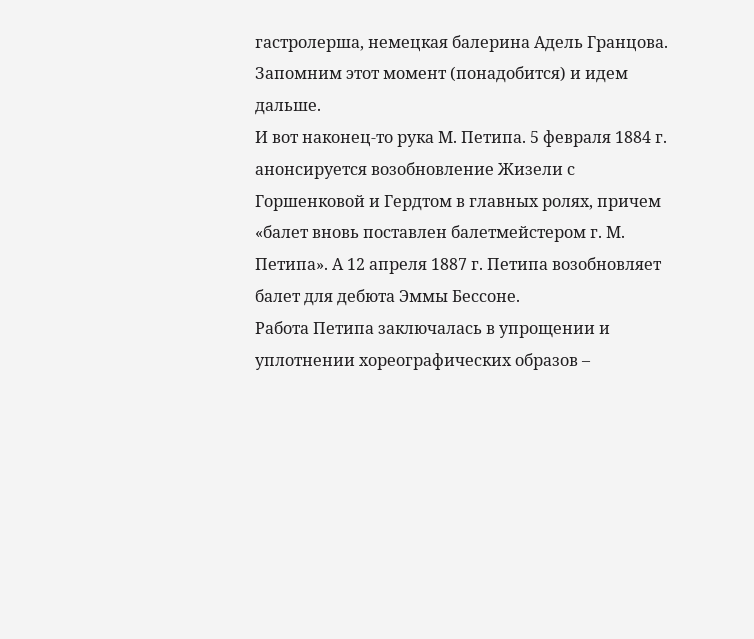гастролерша, немецкая балерина Адель Гранцова. Запомним этот момент (понадобится) и идем дальше.
И вот наконец-то рука М. Петипа. 5 февраля 1884 г. анонсируется возобновление Жизели с Горшенковой и Гердтом в главных ролях, причем «балет вновь поставлен балетмейстером г. М. Петипа». А 12 апреля 1887 г. Петипа возобновляет балет для дебюта Эммы Бессоне.
Работа Петипа заключалась в упрощении и уплотнении хореографических образов –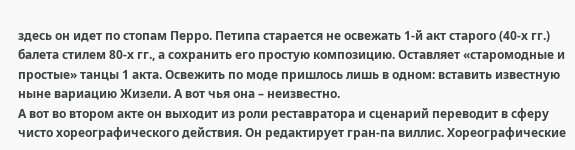здесь он идет по стопам Перро. Петипа старается не освежать 1-й акт старого (40-х гг.) балета стилем 80-х гг., а сохранить его простую композицию. Оставляет «старомодные и простые» танцы 1 акта. Освежить по моде пришлось лишь в одном: вставить известную ныне вариацию Жизели. А вот чья она – неизвестно.
А вот во втором акте он выходит из роли реставратора и сценарий переводит в сферу чисто хореографического действия. Он редактирует гран-па виллис. Хореографические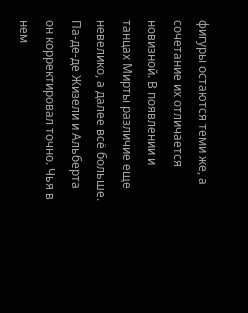фигуры остаются теми же, а сочетание их отличается новизной. В появлении и танцах Мирты различие еще невелико, а далее всё больше. Па-де-де Жизели и Альберта он корректировал точно. Чья в нем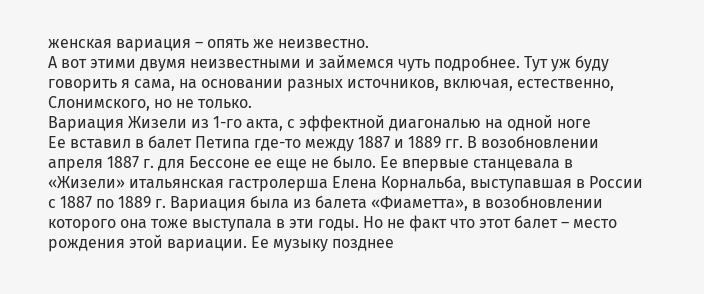женская вариация – опять же неизвестно.
А вот этими двумя неизвестными и займемся чуть подробнее. Тут уж буду говорить я сама, на основании разных источников, включая, естественно, Слонимского, но не только.
Вариация Жизели из 1-го акта, с эффектной диагональю на одной ноге
Ее вставил в балет Петипа где-то между 1887 и 1889 гг. В возобновлении апреля 1887 г. для Бессоне ее еще не было. Ее впервые станцевала в «Жизели» итальянская гастролерша Елена Корнальба, выступавшая в России с 1887 по 1889 г. Вариация была из балета «Фиаметта», в возобновлении которого она тоже выступала в эти годы. Но не факт что этот балет – место рождения этой вариации. Ее музыку позднее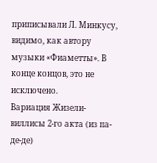приписывали Л. Минкусу, видимо, как автору музыки «Фиаметты». В конце концов, это не исключено.
Вариация Жизели-виллисы 2-го акта (из па-де-де)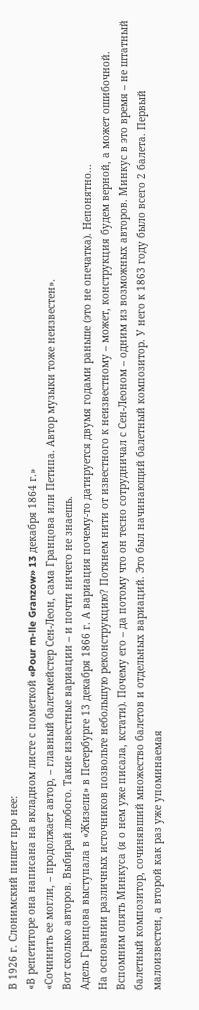В 1926 г. Слонимский пишет про нее:
«В репетиторе она написана на вкладном листе с пометкой «Pour m-lle Granzow» 13 декабря 1864 г.»
«Сочинить ее могли, – продолжает автор, – главный балетмейстер Сен-Леон, сама Гранцова или Петипа. Автор музыки тоже неизвестен».
Вот сколько авторов. Выбирай любого. Такие известные вариации – и почти ничего не знаешь.
Адель Гранцова выступала в «Жизели» в Петербурге 13 декабря 1866 г. А вариация почему-то датируется двумя годами раньше (это не опечатка). Непонятно...
На основании различных источников позвольте небольшую реконструкцию? Потянем нити от известного к неизвестному – может, конструкция будем верной, а может ошибочной.
Вспомним опять Минкуса (я о нем уже писала, кстати). Почему его – да потому что он тесно сотрудничал с Сен-Леоном – одним из возможных авторов. Минкус в это время – не штатный балетный композитор, сочинявший множество балетов и отдельных вариаций. Это был начинающий балетный композитор. У него к 1863 году было всего 2 балета. Первый малоизвестен, а второй как раз уже упоминаемая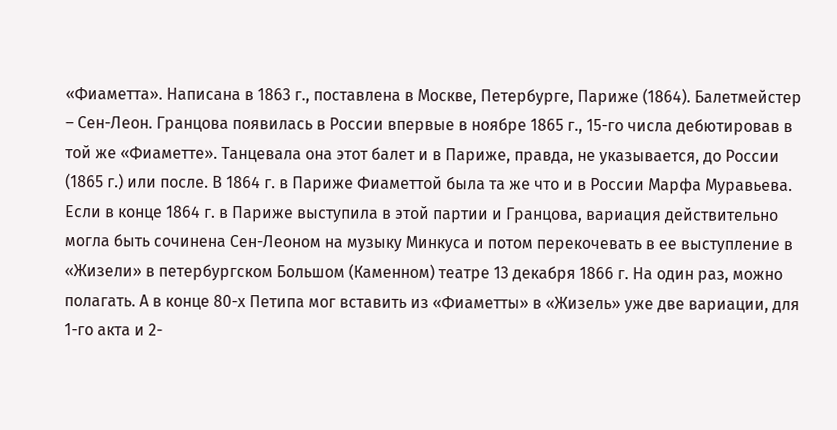«Фиаметта». Написана в 1863 г., поставлена в Москве, Петербурге, Париже (1864). Балетмейстер – Сен-Леон. Гранцова появилась в России впервые в ноябре 1865 г., 15-го числа дебютировав в той же «Фиаметте». Танцевала она этот балет и в Париже, правда, не указывается, до России (1865 г.) или после. В 1864 г. в Париже Фиаметтой была та же что и в России Марфа Муравьева. Если в конце 1864 г. в Париже выступила в этой партии и Гранцова, вариация действительно могла быть сочинена Сен-Леоном на музыку Минкуса и потом перекочевать в ее выступление в «Жизели» в петербургском Большом (Каменном) театре 13 декабря 1866 г. На один раз, можно полагать. А в конце 80-х Петипа мог вставить из «Фиаметты» в «Жизель» уже две вариации, для 1-го акта и 2-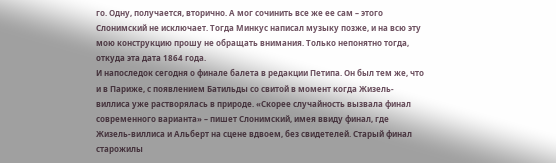го. Одну, получается, вторично. А мог сочинить все же ее сам – этого Слонимский не исключает. Тогда Минкус написал музыку позже, и на всю эту мою конструкцию прошу не обращать внимания. Только непонятно тогда, откуда эта дата 1864 года.
И напоследок сегодня о финале балета в редакции Петипа. Он был тем же, что и в Париже, с появлением Батильды со свитой в момент когда Жизель-виллиса уже растворялась в природе. «Скорее случайность вызвала финал современного варианта» – пишет Слонимский, имея ввиду финал, где Жизель-виллиса и Альберт на сцене вдвоем, без свидетелей. Старый финал старожилы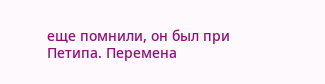еще помнили, он был при Петипа. Перемена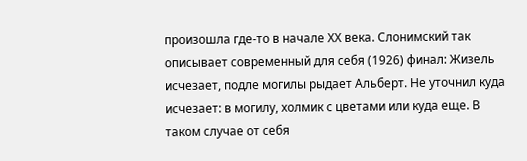произошла где-то в начале ХХ века. Слонимский так описывает современный для себя (1926) финал: Жизель исчезает, подле могилы рыдает Альберт. Не уточнил куда исчезает: в могилу, холмик с цветами или куда еще. В таком случае от себя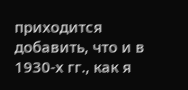приходится добавить, что и в 1930-х гг., как я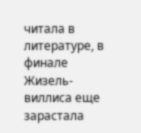читала в литературе, в финале Жизель-виллиса еще зарастала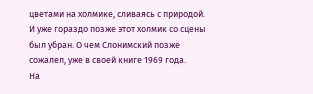цветами на холмике, сливаясь с природой. И уже гораздо позже этот холмик со сцены был убран. О чем Слонимский позже сожалел, уже в своей книге 1969 года.
На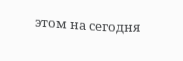этом на сегодня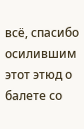всё, спасибо осилившим этот этюд о балете со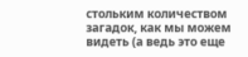стольким количеством загадок, как мы можем видеть (а ведь это еще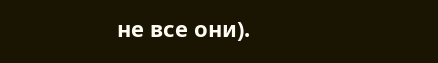не все они).